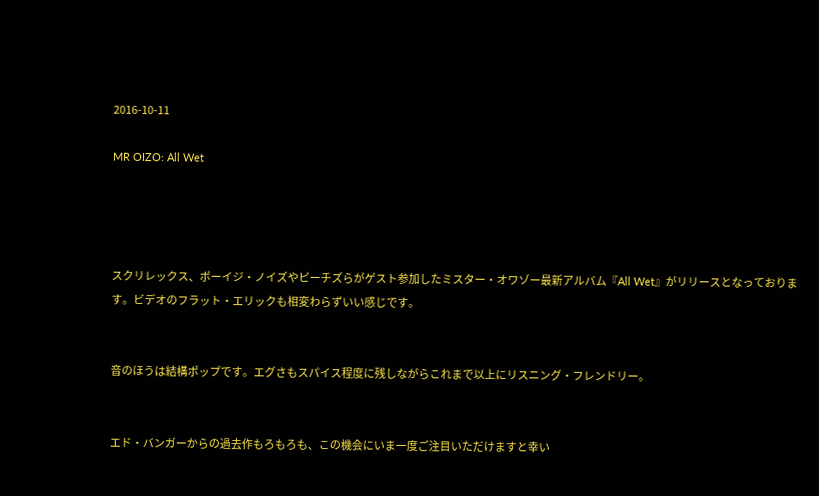2016-10-11

MR OIZO: All Wet




スクリレックス、ボーイジ・ノイズやピーチズらがゲスト参加したミスター・オワゾー最新アルバム『All Wet』がリリースとなっております。ビデオのフラット・エリックも相変わらずいい感じです。


音のほうは結構ポップです。エグさもスパイス程度に残しながらこれまで以上にリスニング・フレンドリー。


エド・バンガーからの過去作もろもろも、この機会にいま一度ご注目いただけますと幸い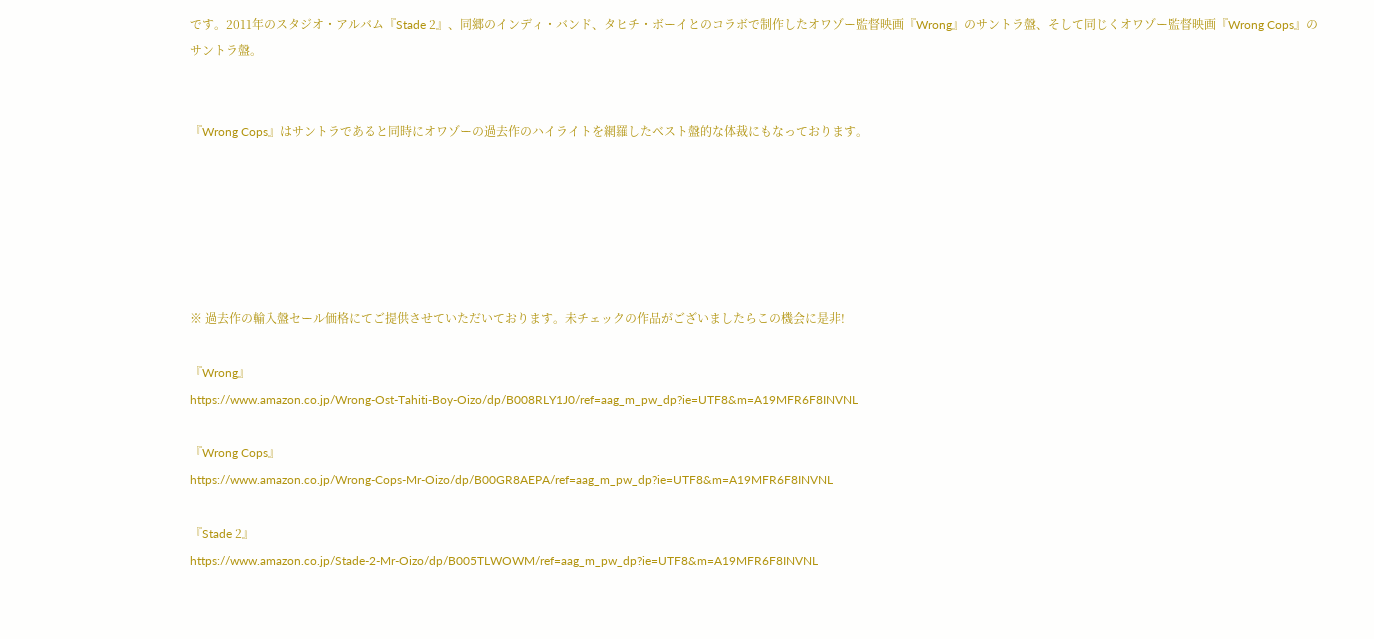です。2011年のスタジオ・アルバム『Stade 2』、同郷のインディ・バンド、タヒチ・ボーイとのコラボで制作したオワゾー監督映画『Wrong』のサントラ盤、そして同じくオワゾー監督映画『Wrong Cops』のサントラ盤。


『Wrong Cops』はサントラであると同時にオワゾーの過去作のハイライトを網羅したベスト盤的な体裁にもなっております。






※ 過去作の輸入盤セール価格にてご提供させていただいております。未チェックの作品がございましたらこの機会に是非!

『Wrong』
https://www.amazon.co.jp/Wrong-Ost-Tahiti-Boy-Oizo/dp/B008RLY1J0/ref=aag_m_pw_dp?ie=UTF8&m=A19MFR6F8INVNL

『Wrong Cops』
https://www.amazon.co.jp/Wrong-Cops-Mr-Oizo/dp/B00GR8AEPA/ref=aag_m_pw_dp?ie=UTF8&m=A19MFR6F8INVNL

『Stade 2』
https://www.amazon.co.jp/Stade-2-Mr-Oizo/dp/B005TLWOWM/ref=aag_m_pw_dp?ie=UTF8&m=A19MFR6F8INVNL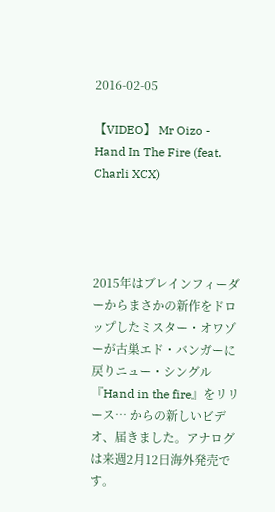2016-02-05

【VIDEO】 Mr Oizo - Hand In The Fire (feat. Charli XCX)




2015年はブレインフィーダーからまさかの新作をドロップしたミスター・オワゾーが古巣エド・バンガーに戻りニュー・シングル『Hand in the fire』をリリース… からの新しいビデオ、届きました。アナログは来週2月12日海外発売です。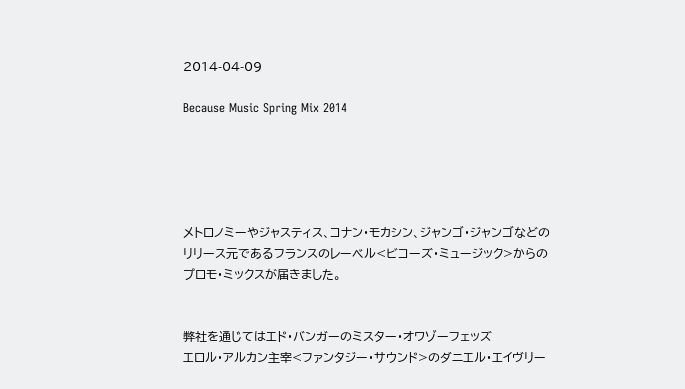2014-04-09

Because Music Spring Mix 2014





メトロノミーやジャスティス、コナン・モカシン、ジャンゴ・ジャンゴなどの
リリース元であるフランスのレーベル<ビコーズ・ミュージック>からの
プロモ・ミックスが届きました。


弊社を通じてはエド・バンガーのミスター・オワゾーフェッズ
エロル・アルカン主宰<ファンタジー・サウンド>のダニエル・エイヴリー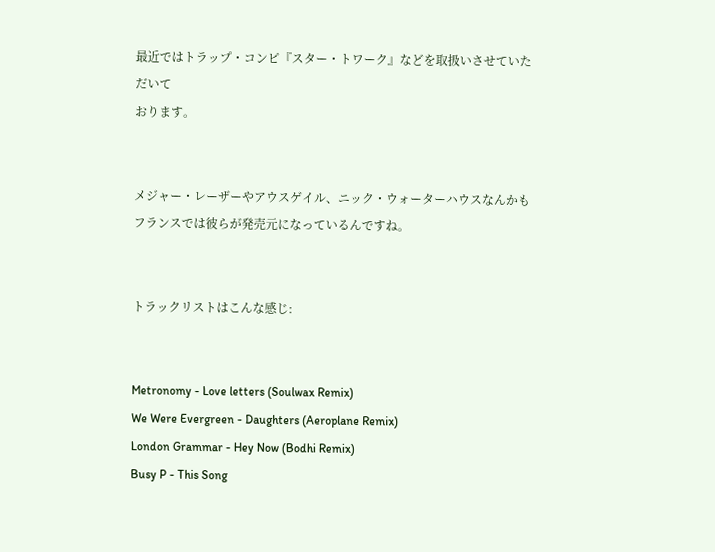最近ではトラップ・コンピ『スター・トワーク』などを取扱いさせていただいて
おります。


メジャー・レーザーやアウスゲイル、ニック・ウォーターハウスなんかも
フランスでは彼らが発売元になっているんですね。


トラックリストはこんな感じ:


Metronomy - Love letters (Soulwax Remix)
We Were Evergreen - Daughters (Aeroplane Remix)
London Grammar - Hey Now (Bodhi Remix)
Busy P - This Song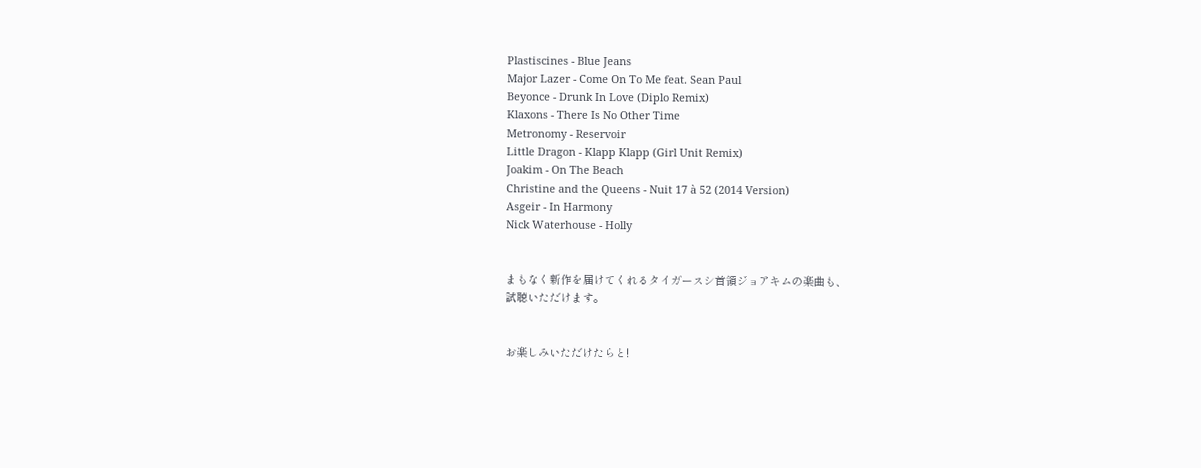Plastiscines - Blue Jeans
Major Lazer - Come On To Me feat. Sean Paul
Beyonce - Drunk In Love (Diplo Remix)
Klaxons - There Is No Other Time
Metronomy - Reservoir
Little Dragon - Klapp Klapp (Girl Unit Remix)
Joakim - On The Beach
Christine and the Queens - Nuit 17 à 52 (2014 Version)
Asgeir - In Harmony
Nick Waterhouse - Holly


まもなく新作を届けてくれるタイガースシ首領ジョアキムの楽曲も、
試聴いただけます。


お楽しみいただけたらと!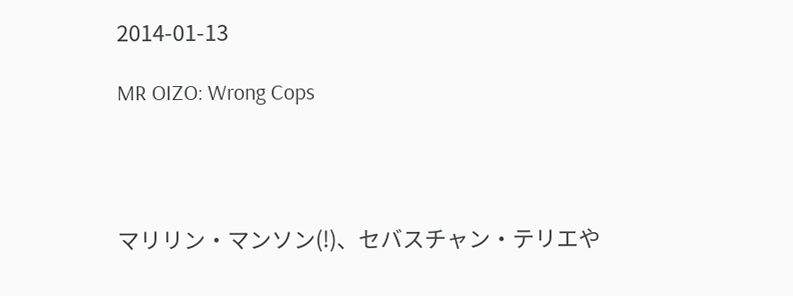2014-01-13

MR OIZO: Wrong Cops




マリリン・マンソン(!)、セバスチャン・テリエや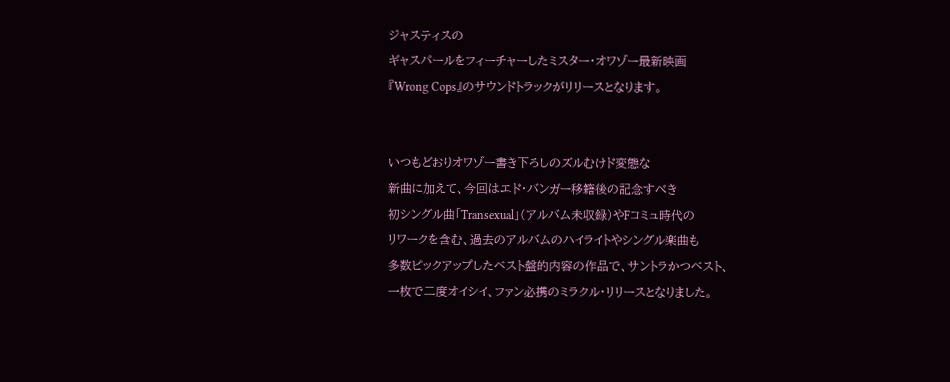ジャスティスの
ギャスパールをフィーチャーしたミスター・オワゾー最新映画
『Wrong Cops』のサウンドトラックがリリースとなります。


いつもどおりオワゾー書き下ろしのズルむけド変態な
新曲に加えて、今回はエド・バンガー移籍後の記念すべき
初シングル曲「Transexual」(アルバム未収録)やFコミュ時代の
リワークを含む、過去のアルバムのハイライトやシングル楽曲も
多数ピックアップしたベスト盤的内容の作品で、サントラかつベスト、
一枚で二度オイシイ、ファン必携のミラクル・リリースとなりました。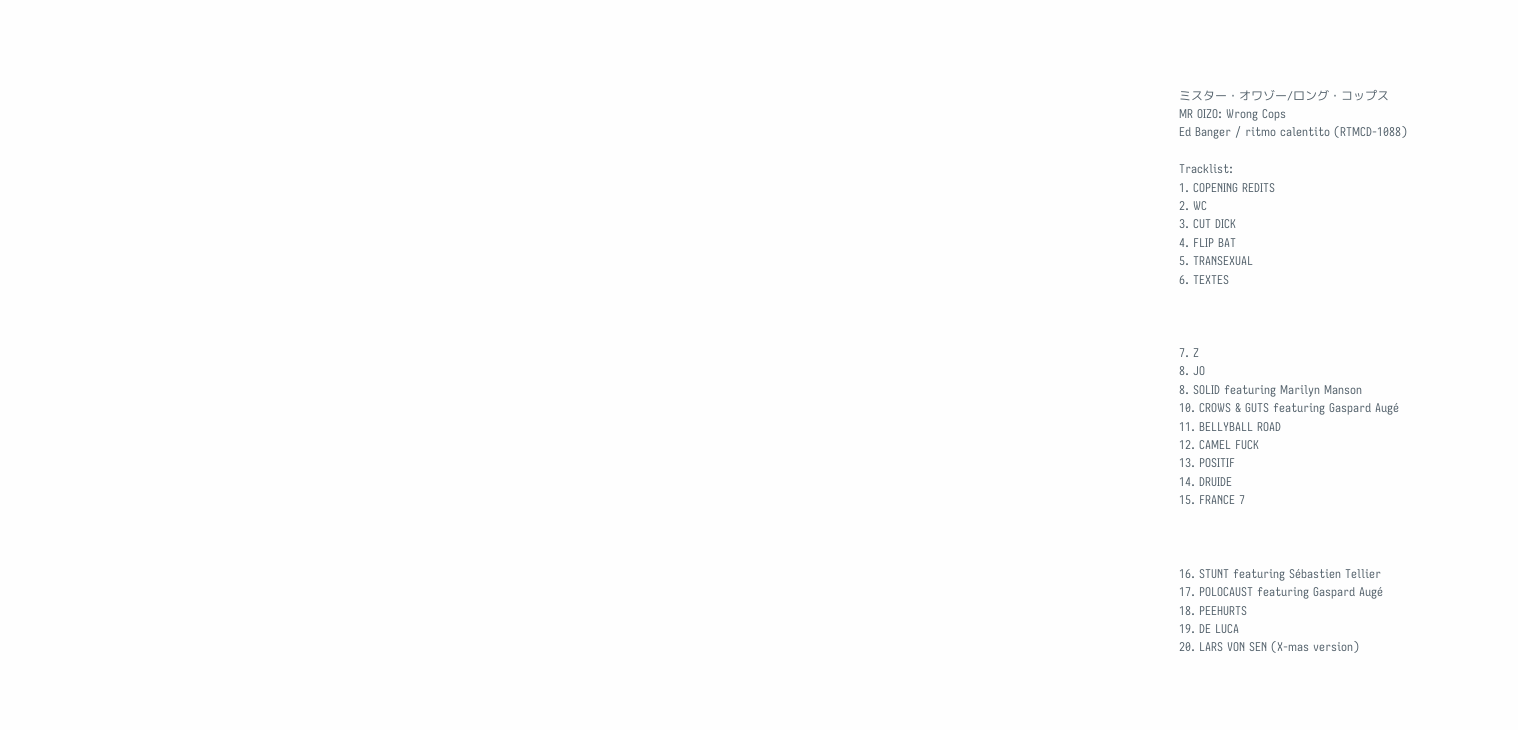ミスター・オワゾー/ロング・コップス
MR OIZO: Wrong Cops
Ed Banger / ritmo calentito (RTMCD-1088)

Tracklist:
1. COPENING REDITS
2. WC
3. CUT DICK
4. FLIP BAT
5. TRANSEXUAL
6. TEXTES



7. Z
8. JO
8. SOLID featuring Marilyn Manson
10. CROWS & GUTS featuring Gaspard Augé
11. BELLYBALL ROAD
12. CAMEL FUCK
13. POSITIF
14. DRUIDE
15. FRANCE 7



16. STUNT featuring Sébastien Tellier
17. POLOCAUST featuring Gaspard Augé
18. PEEHURTS
19. DE LUCA
20. LARS VON SEN (X-mas version)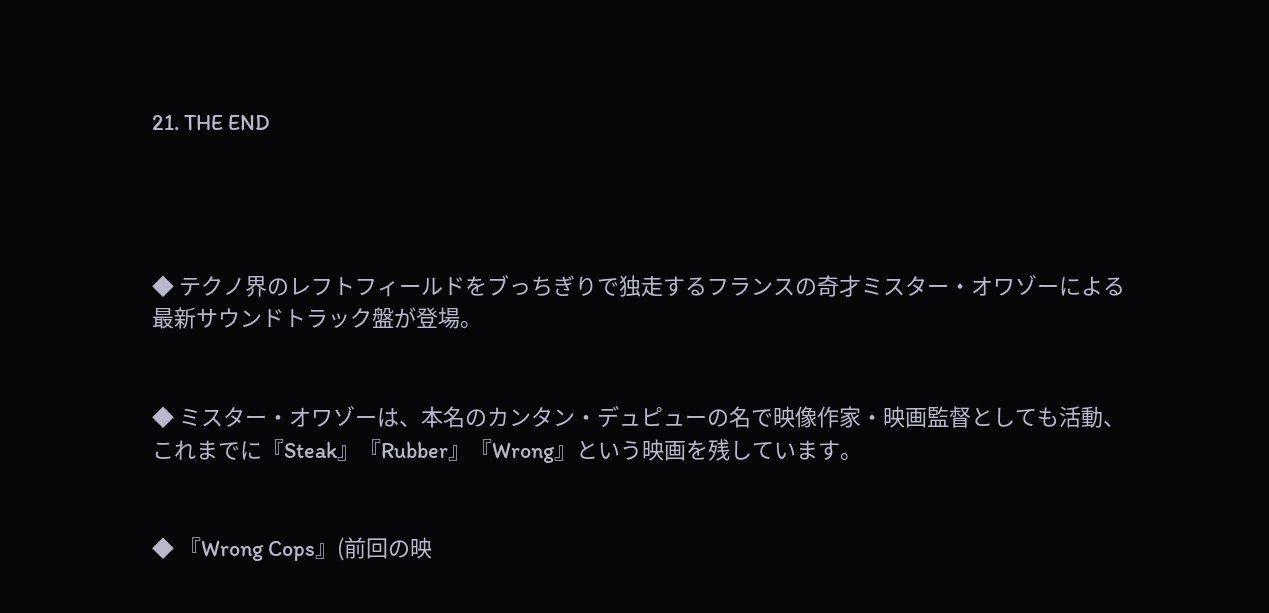21. THE END




◆ テクノ界のレフトフィールドをブっちぎりで独走するフランスの奇才ミスター・オワゾーによる最新サウンドトラック盤が登場。


◆ ミスター・オワゾーは、本名のカンタン・デュピューの名で映像作家・映画監督としても活動、これまでに『Steak』『Rubber』『Wrong』という映画を残しています。


◆ 『Wrong Cops』(前回の映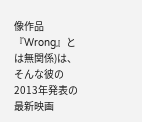像作品『Wrong』とは無関係)は、そんな彼の2013年発表の最新映画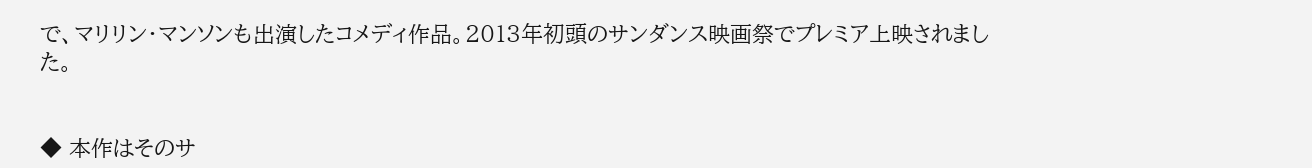で、マリリン・マンソンも出演したコメディ作品。2013年初頭のサンダンス映画祭でプレミア上映されました。


◆ 本作はそのサ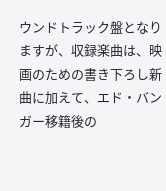ウンドトラック盤となりますが、収録楽曲は、映画のための書き下ろし新曲に加えて、エド・バンガー移籍後の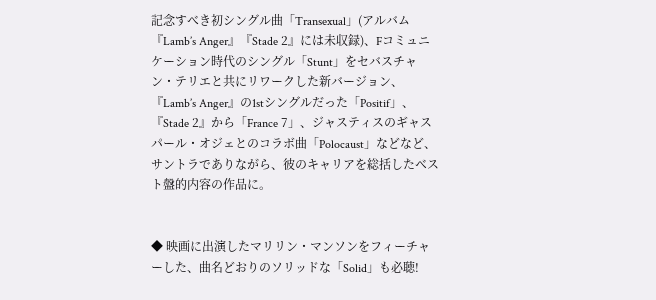記念すべき初シングル曲「Transexual」(アルバム『Lamb’s Anger』『Stade 2』には未収録)、Fコミュニケーション時代のシングル「Stunt」をセバスチャン・テリエと共にリワークした新バージョン、『Lamb’s Anger』の1stシングルだった「Positif」、『Stade 2』から「France 7」、ジャスティスのギャスパール・オジェとのコラボ曲「Polocaust」などなど、サントラでありながら、彼のキャリアを総括したベスト盤的内容の作品に。


◆ 映画に出演したマリリン・マンソンをフィーチャーした、曲名どおりのソリッドな「Solid」も必聴!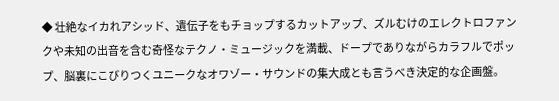◆ 壮絶なイカれアシッド、遺伝子をもチョップするカットアップ、ズルむけのエレクトロファンクや未知の出音を含む奇怪なテクノ・ミュージックを満載、ドープでありながらカラフルでポップ、脳裏にこびりつくユニークなオワゾー・サウンドの集大成とも言うべき決定的な企画盤。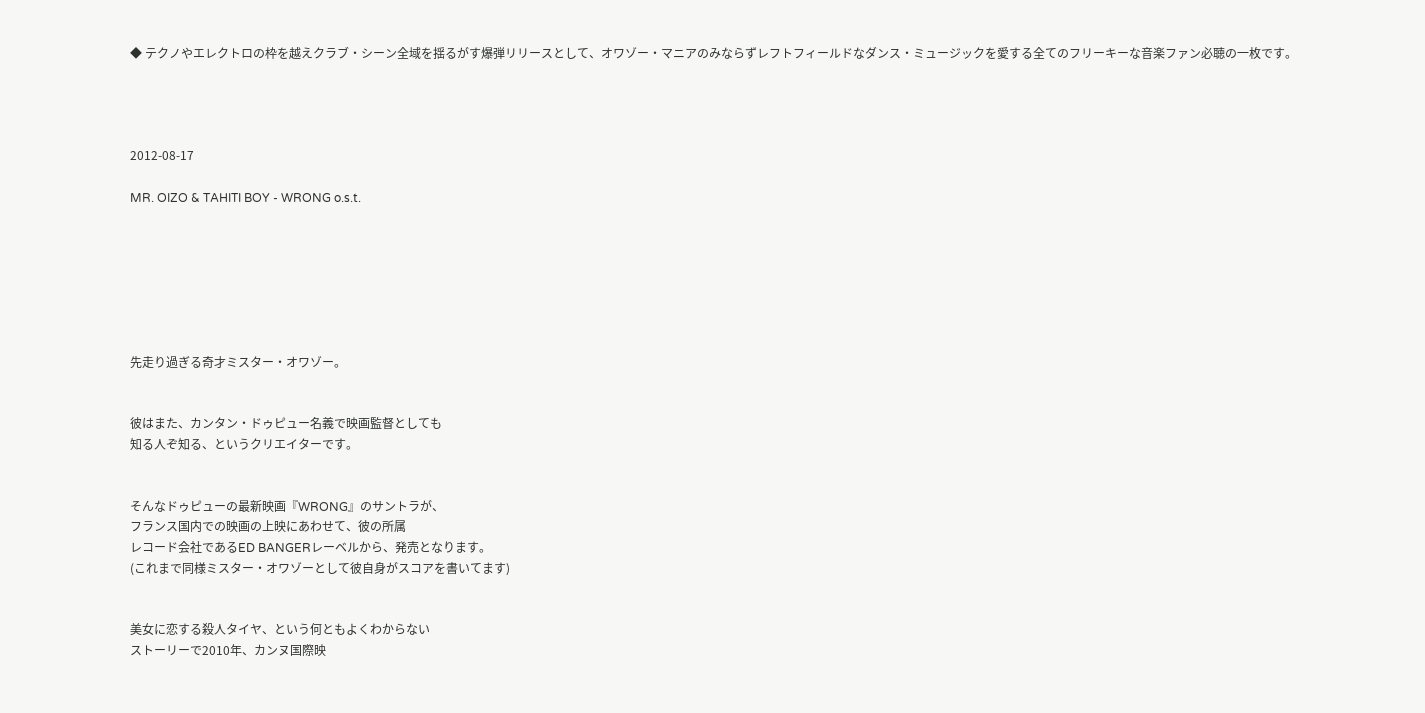◆ テクノやエレクトロの枠を越えクラブ・シーン全域を揺るがす爆弾リリースとして、オワゾー・マニアのみならずレフトフィールドなダンス・ミュージックを愛する全てのフリーキーな音楽ファン必聴の一枚です。




2012-08-17

MR. OIZO & TAHITI BOY - WRONG o.s.t.







先走り過ぎる奇才ミスター・オワゾー。


彼はまた、カンタン・ドゥピュー名義で映画監督としても
知る人ぞ知る、というクリエイターです。


そんなドゥピューの最新映画『WRONG』のサントラが、
フランス国内での映画の上映にあわせて、彼の所属
レコード会社であるED BANGERレーベルから、発売となります。
(これまで同様ミスター・オワゾーとして彼自身がスコアを書いてます)


美女に恋する殺人タイヤ、という何ともよくわからない
ストーリーで2010年、カンヌ国際映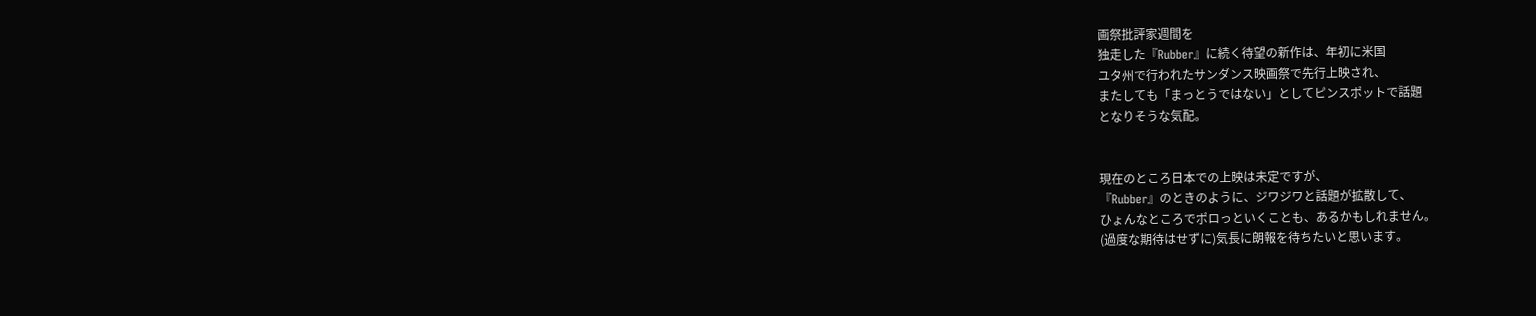画祭批評家週間を
独走した『Rubber』に続く待望の新作は、年初に米国
ユタ州で行われたサンダンス映画祭で先行上映され、
またしても「まっとうではない」としてピンスポットで話題
となりそうな気配。


現在のところ日本での上映は未定ですが、
『Rubber』のときのように、ジワジワと話題が拡散して、
ひょんなところでポロっといくことも、あるかもしれません。
(過度な期待はせずに)気長に朗報を待ちたいと思います。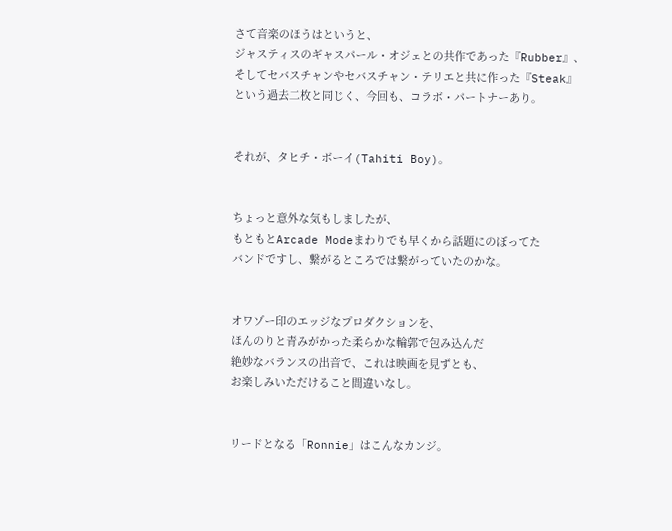さて音楽のほうはというと、
ジャスティスのギャスパール・オジェとの共作であった『Rubber』、
そしてセバスチャンやセバスチャン・テリエと共に作った『Steak』
という過去二枚と同じく、今回も、コラボ・パートナーあり。


それが、タヒチ・ボーイ(Tahiti Boy)。


ちょっと意外な気もしましたが、
もともとArcade Modeまわりでも早くから話題にのぼってた
バンドですし、繋がるところでは繋がっていたのかな。


オワゾー印のエッジなプロダクションを、
ほんのりと青みがかった柔らかな輪郭で包み込んだ
絶妙なバランスの出音で、これは映画を見ずとも、
お楽しみいただけること間違いなし。


リードとなる「Ronnie」はこんなカンジ。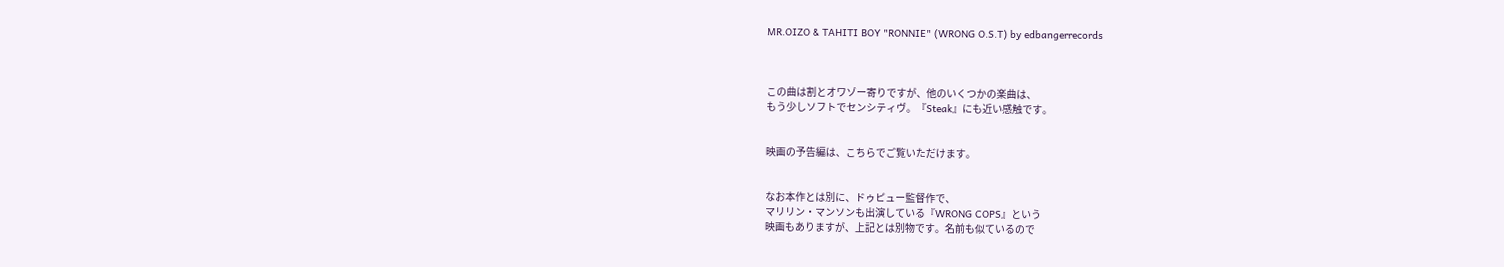MR.OIZO & TAHITI BOY "RONNIE" (WRONG O.S.T) by edbangerrecords



この曲は割とオワゾー寄りですが、他のいくつかの楽曲は、
もう少しソフトでセンシティヴ。『Steak』にも近い感触です。


映画の予告編は、こちらでご覧いただけます。


なお本作とは別に、ドゥピュー監督作で、
マリリン・マンソンも出演している『WRONG COPS』という
映画もありますが、上記とは別物です。名前も似ているので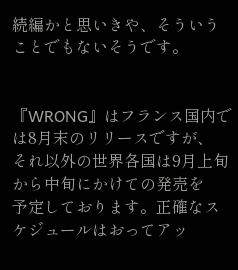続編かと思いきや、そういうことでもないそうです。


『WRONG』はフランス国内では8月末のリリースですが、
それ以外の世界各国は9月上旬から中旬にかけての発売を
予定しております。正確なスケジュールはおってアッ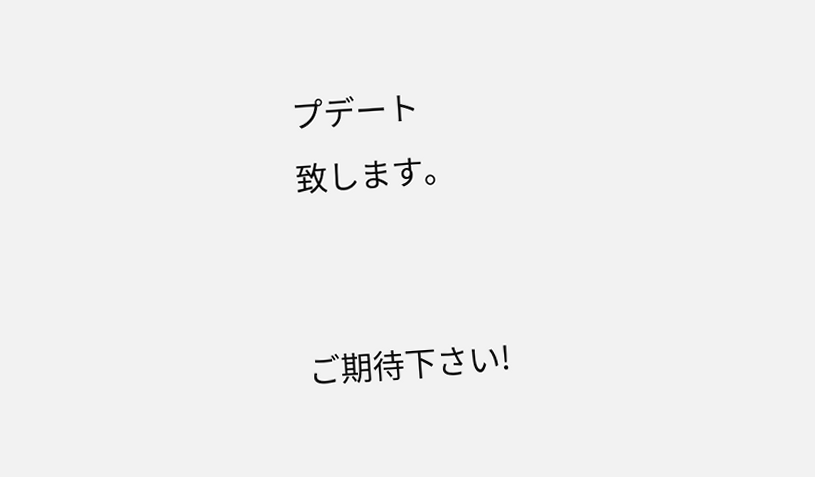プデート
致します。


ご期待下さい!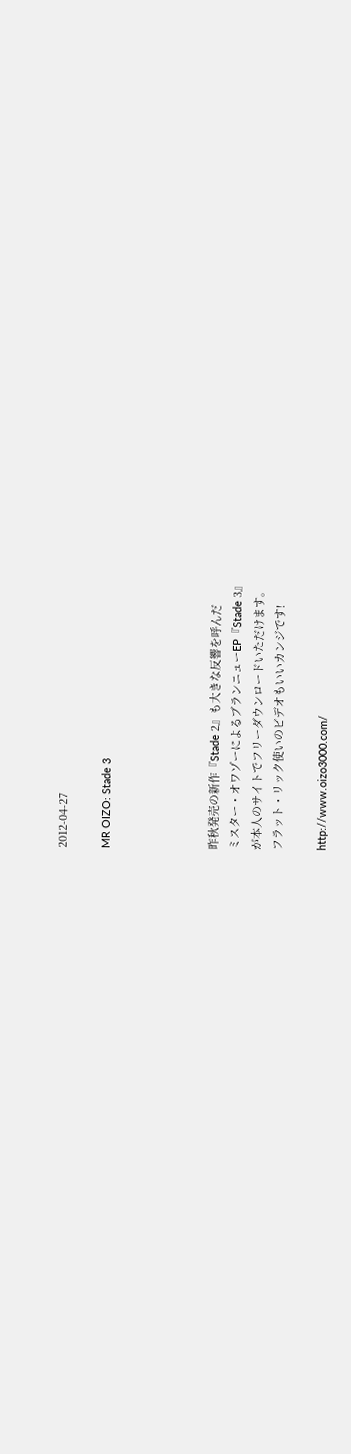2012-04-27

MR OIZO: Stade 3




昨秋発売の新作『Stade 2』も大きな反響を呼んだ
ミスター・オワゾーによるブランニューEP『Stade 3』
が本人のサイトでフリーダウンロードいただけます。
フラット・リック使いのビデオもいいカンジです!

http://www.oizo3000.com/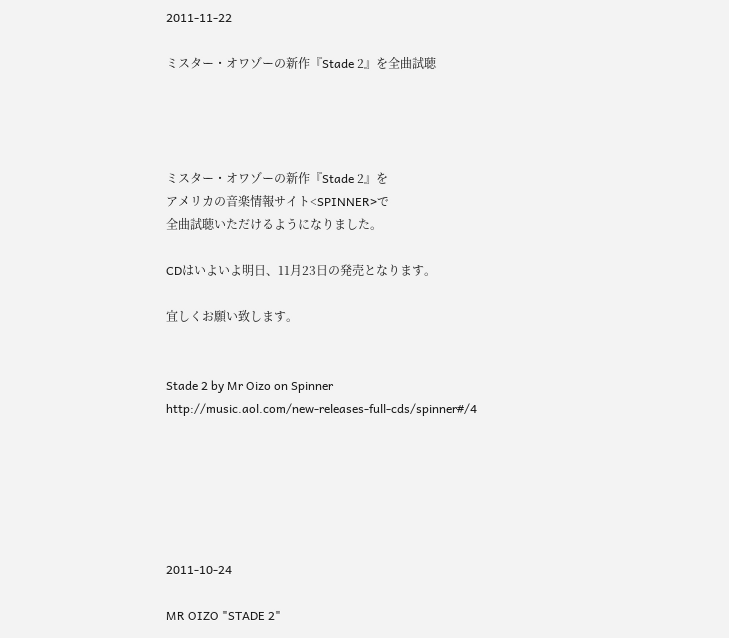2011-11-22

ミスター・オワゾーの新作『Stade 2』を全曲試聴




ミスター・オワゾーの新作『Stade 2』を
アメリカの音楽情報サイト<SPINNER>で
全曲試聴いただけるようになりました。

CDはいよいよ明日、11月23日の発売となります。

宜しくお願い致します。


Stade 2 by Mr Oizo on Spinner
http://music.aol.com/new-releases-full-cds/spinner#/4






2011-10-24

MR OIZO "STADE 2"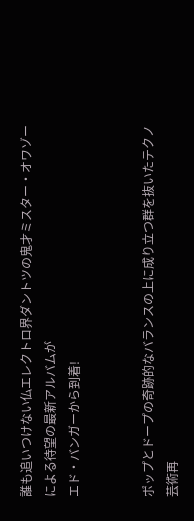誰も追いつけない仏エレクトロ界ダントツの鬼才ミスター・オワゾーによる待望の最新アルバムが
エド・バンガーから到着!


ポップとドープの奇跡的なバランスの上に成り立つ群を抜いたテクノ芸術再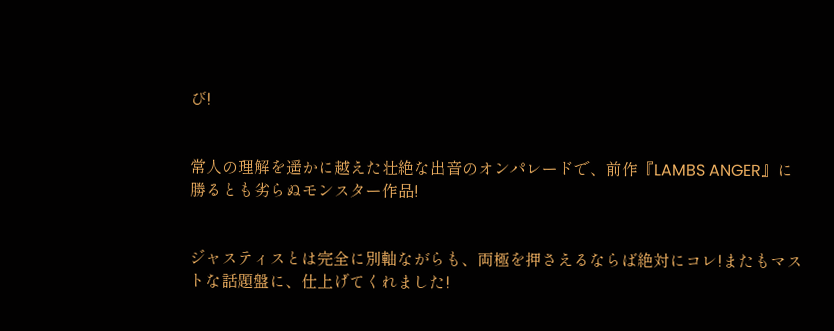び!


常人の理解を遥かに越えた壮絶な出音のオンパレードで、前作『LAMBS ANGER』に勝るとも劣らぬモンスター作品!


ジャスティスとは完全に別軸ながらも、両極を押さえるならば絶対にコレ!またもマストな話題盤に、仕上げてくれました!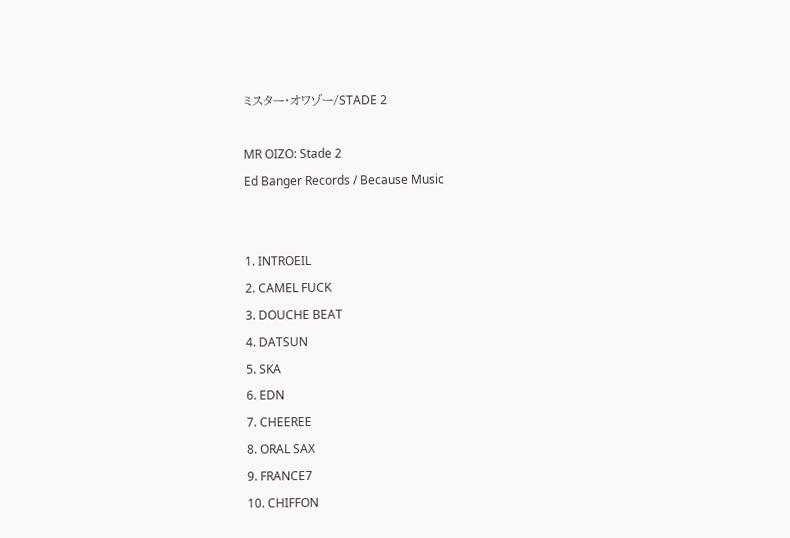ミスター・オワゾー/STADE 2

MR OIZO: Stade 2
Ed Banger Records / Because Music


1. INTROEIL
2. CAMEL FUCK
3. DOUCHE BEAT
4. DATSUN
5. SKA
6. EDN
7. CHEEREE
8. ORAL SAX
9. FRANCE7
10. CHIFFON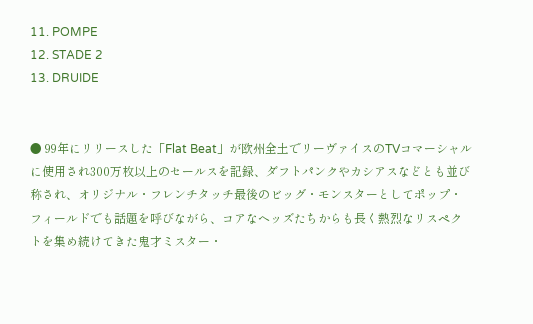11. POMPE
12. STADE 2
13. DRUIDE


● 99年にリリースした「Flat Beat」が欧州全土でリーヴァイスのTVコマーシャルに使用され300万枚以上のセールスを記録、ダフトパンクやカシアスなどとも並び称され、オリジナル・フレンチタッチ最後のビッグ・モンスターとしてポップ・フィールドでも話題を呼びながら、コアなヘッズたちからも長く熱烈なリスペクトを集め続けてきた鬼才ミスター・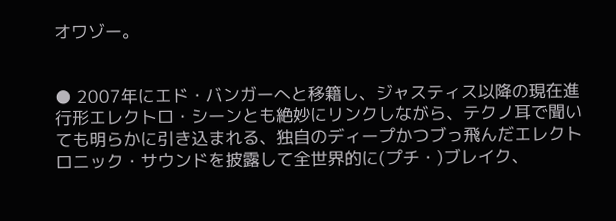オワゾー。


● 2007年にエド・バンガーへと移籍し、ジャスティス以降の現在進行形エレクトロ・シーンとも絶妙にリンクしながら、テクノ耳で聞いても明らかに引き込まれる、独自のディープかつブっ飛んだエレクトロニック・サウンドを披露して全世界的に(プチ・)ブレイク、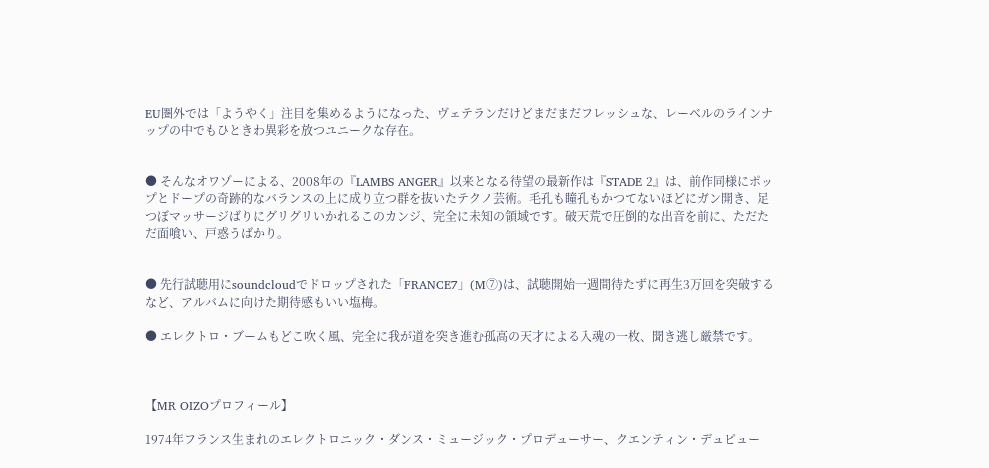EU圏外では「ようやく」注目を集めるようになった、ヴェテランだけどまだまだフレッシュな、レーベルのラインナップの中でもひときわ異彩を放つユニークな存在。


● そんなオワゾーによる、2008年の『LAMBS ANGER』以来となる待望の最新作は『STADE 2』は、前作同様にポップとドープの奇跡的なバランスの上に成り立つ群を抜いたテクノ芸術。毛孔も瞳孔もかつてないほどにガン開き、足つぼマッサージばりにグリグリいかれるこのカンジ、完全に未知の領域です。破天荒で圧倒的な出音を前に、ただただ面喰い、戸惑うばかり。


● 先行試聴用にsoundcloudでドロップされた「FRANCE7」(M⑦)は、試聴開始一週間待たずに再生3万回を突破するなど、アルバムに向けた期待感もいい塩梅。

● エレクトロ・ブームもどこ吹く風、完全に我が道を突き進む孤高の天才による入魂の一枚、聞き逃し厳禁です。



【MR OIZOプロフィール】

1974年フランス生まれのエレクトロニック・ダンス・ミュージック・プロデューサー、クエンティン・デュピュー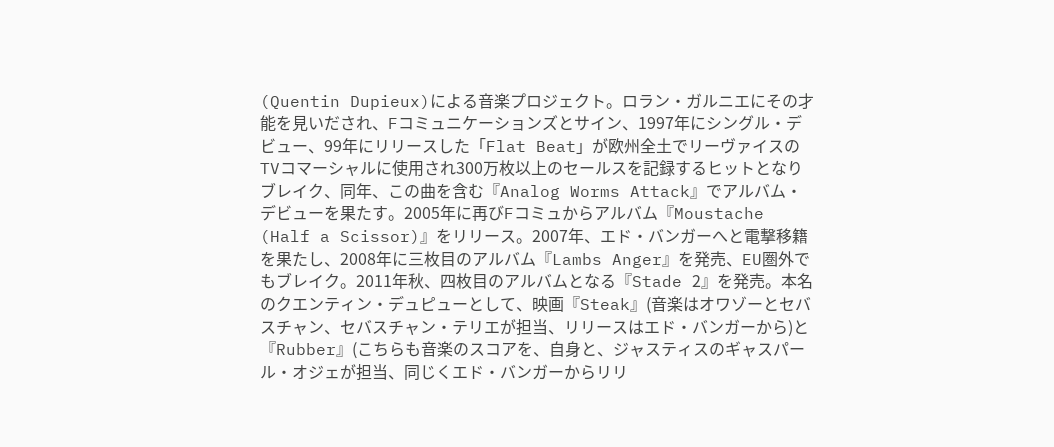(Quentin Dupieux)による音楽プロジェクト。ロラン・ガルニエにその才能を見いだされ、Fコミュニケーションズとサイン、1997年にシングル・デビュー、99年にリリースした「Flat Beat」が欧州全土でリーヴァイスのTVコマーシャルに使用され300万枚以上のセールスを記録するヒットとなりブレイク、同年、この曲を含む『Analog Worms Attack』でアルバム・デビューを果たす。2005年に再びFコミュからアルバム『Moustache (Half a Scissor)』をリリース。2007年、エド・バンガーへと電撃移籍を果たし、2008年に三枚目のアルバム『Lambs Anger』を発売、EU圏外でもブレイク。2011年秋、四枚目のアルバムとなる『Stade 2』を発売。本名のクエンティン・デュピューとして、映画『Steak』(音楽はオワゾーとセバスチャン、セバスチャン・テリエが担当、リリースはエド・バンガーから)と『Rubber』(こちらも音楽のスコアを、自身と、ジャスティスのギャスパール・オジェが担当、同じくエド・バンガーからリリ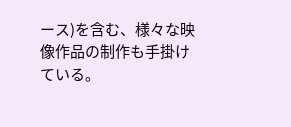ース)を含む、様々な映像作品の制作も手掛けている。